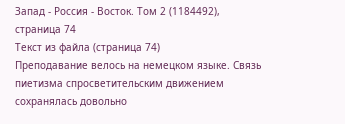Запад - Россия - Восток. Том 2 (1184492), страница 74
Текст из файла (страница 74)
Преподавание велось на немецком языке. Связь пиетизма спросветительским движением сохранялась довольно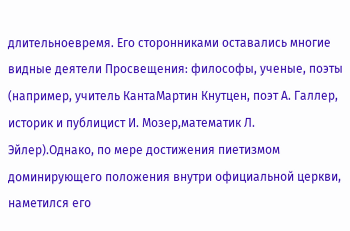длительноевремя. Его сторонниками оставались многие видные деятели Просвещения: философы, ученые, поэты (например, учитель КантаМартин Кнутцен, поэт А. Галлер, историк и публицист И. Мозер,математик Л.
Эйлер).Однако, по мере достижения пиетизмом доминирующего положения внутри официальной церкви, наметился его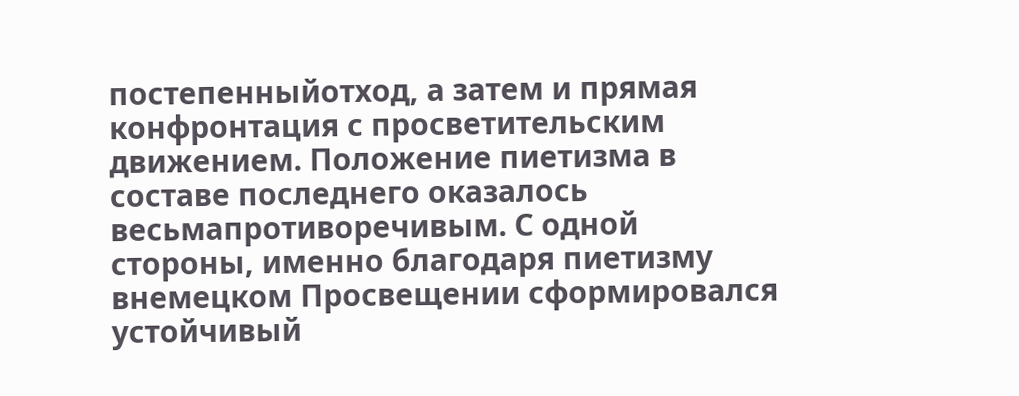постепенныйотход, а затем и прямая конфронтация с просветительским движением. Положение пиетизма в составе последнего оказалось весьмапротиворечивым. С одной стороны, именно благодаря пиетизму внемецком Просвещении сформировался устойчивый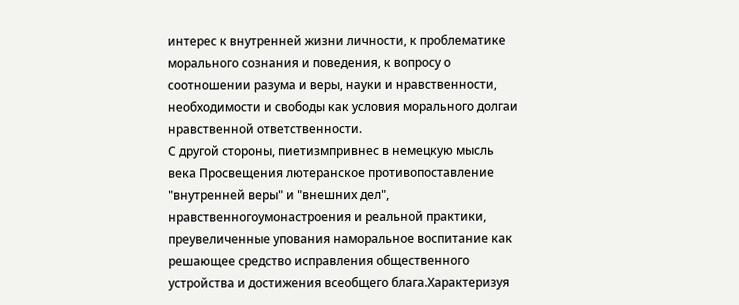интерес к внутренней жизни личности, к проблематике морального сознания и поведения, к вопросу о соотношении разума и веры, науки и нравственности, необходимости и свободы как условия морального долгаи нравственной ответственности.
С другой стороны, пиетизмпривнес в немецкую мысль века Просвещения лютеранское противопоставление "внутренней веры" и "внешних дел", нравственногоумонастроения и реальной практики, преувеличенные упования наморальное воспитание как решающее средство исправления общественного устройства и достижения всеобщего блага.Характеризуя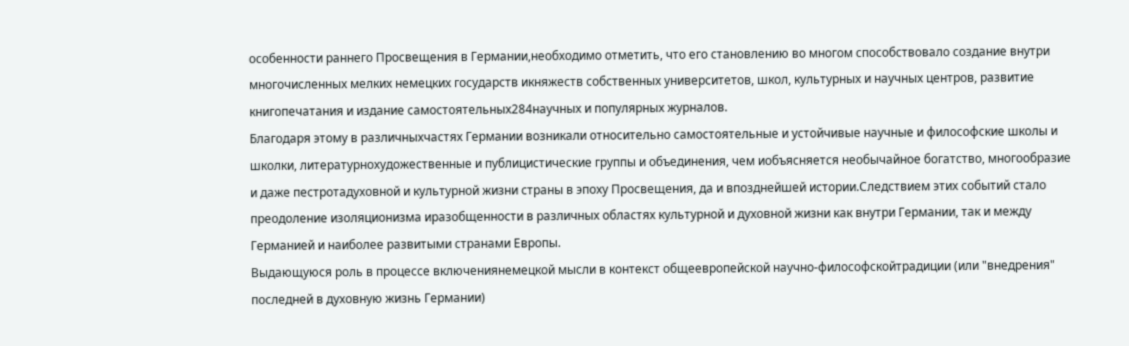особенности раннего Просвещения в Германии,необходимо отметить, что его становлению во многом способствовало создание внутри многочисленных мелких немецких государств икняжеств собственных университетов, школ, культурных и научных центров, развитие книгопечатания и издание самостоятельных284научных и популярных журналов.
Благодаря этому в различныхчастях Германии возникали относительно самостоятельные и устойчивые научные и философские школы и школки, литературнохудожественные и публицистические группы и объединения, чем иобъясняется необычайное богатство, многообразие и даже пестротадуховной и культурной жизни страны в эпоху Просвещения, да и впозднейшей истории.Следствием этих событий стало преодоление изоляционизма иразобщенности в различных областях культурной и духовной жизни как внутри Германии, так и между Германией и наиболее развитыми странами Европы.
Выдающуюся роль в процессе включениянемецкой мысли в контекст общеевропейской научно-философскойтрадиции (или "внедрения" последней в духовную жизнь Германии)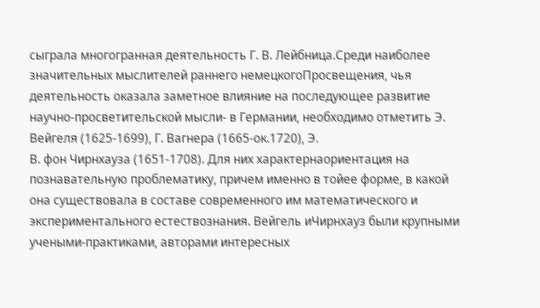сыграла многогранная деятельность Г. В. Лейбница.Среди наиболее значительных мыслителей раннего немецкогоПросвещения, чья деятельность оказала заметное влияние на последующее развитие научно-просветительской мысли- в Германии, необходимо отметить Э. Вейгеля (1625-1699), Г. Вагнера (1665-ок.1720), Э.
В. фон Чирнхауза (1651-1708). Для них характернаориентация на познавательную проблематику, причем именно в тойее форме, в какой она существовала в составе современного им математического и экспериментального естествознания. Вейгель иЧирнхауз были крупными учеными-практиками, авторами интересных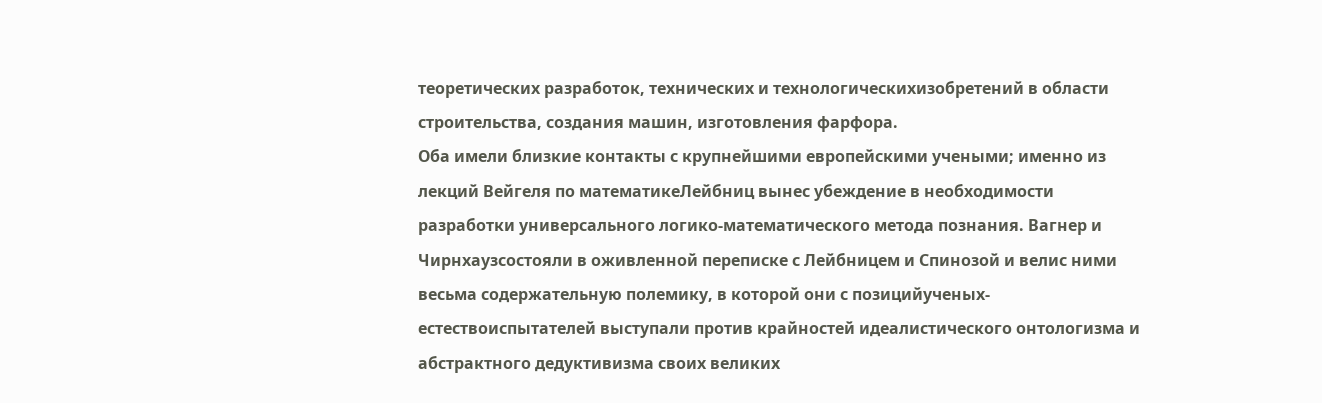теоретических разработок, технических и технологическихизобретений в области строительства, создания машин, изготовления фарфора.
Оба имели близкие контакты с крупнейшими европейскими учеными; именно из лекций Вейгеля по математикеЛейбниц вынес убеждение в необходимости разработки универсального логико-математического метода познания. Вагнер и Чирнхаузсостояли в оживленной переписке с Лейбницем и Спинозой и велис ними весьма содержательную полемику, в которой они с позицийученых-естествоиспытателей выступали против крайностей идеалистического онтологизма и абстрактного дедуктивизма своих великих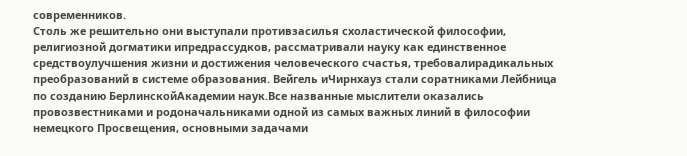современников.
Столь же решительно они выступали противзасилья схоластической философии, религиозной догматики ипредрассудков, рассматривали науку как единственное средствоулучшения жизни и достижения человеческого счастья, требовалирадикальных преобразований в системе образования. Вейгель иЧирнхауз стали соратниками Лейбница по созданию БерлинскойАкадемии наук.Все названные мыслители оказались провозвестниками и родоначальниками одной из самых важных линий в философии немецкого Просвещения, основными задачами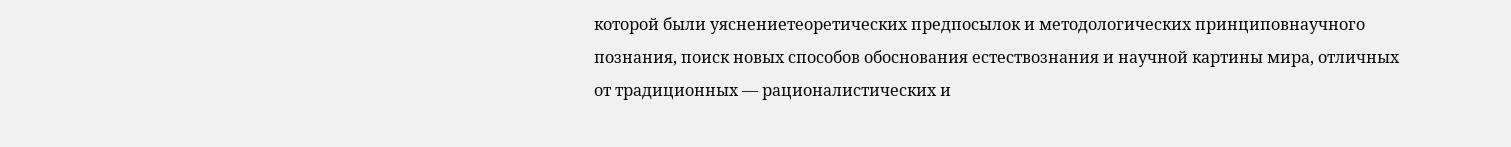которой были уяснениетеоретических предпосылок и методологических принциповнаучного познания, поиск новых способов обоснования естествознания и научной картины мира, отличных от традиционных — рационалистических и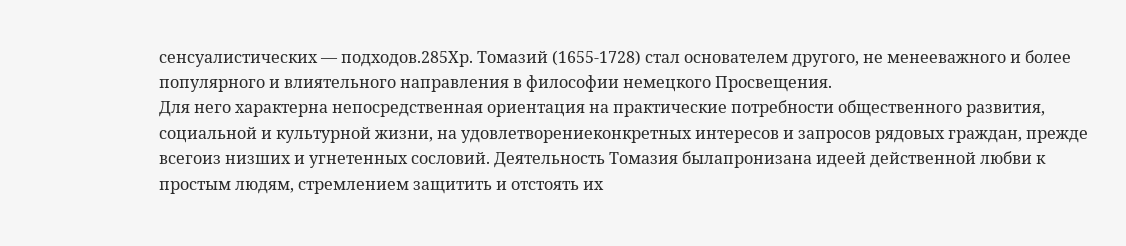сенсуалистических — подходов.285Хр. Томазий (1655-1728) стал основателем другого, не менееважного и более популярного и влиятельного направления в философии немецкого Просвещения.
Для него характерна непосредственная ориентация на практические потребности общественного развития, социальной и культурной жизни, на удовлетворениеконкретных интересов и запросов рядовых граждан, прежде всегоиз низших и угнетенных сословий. Деятельность Томазия былапронизана идеей действенной любви к простым людям, стремлением защитить и отстоять их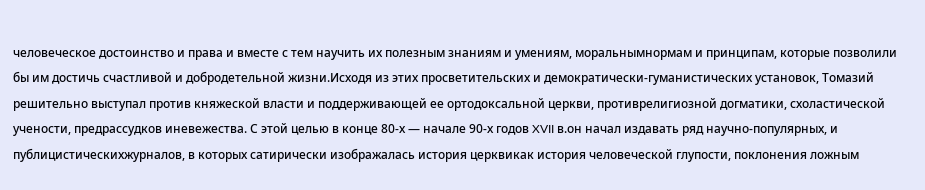человеческое достоинство и права и вместе с тем научить их полезным знаниям и умениям, моральнымнормам и принципам, которые позволили бы им достичь счастливой и добродетельной жизни.Исходя из этих просветительских и демократически-гуманистических установок, Томазий решительно выступал против княжеской власти и поддерживающей ее ортодоксальной церкви, противрелигиозной догматики, схоластической учености, предрассудков иневежества. С этой целью в конце 80-х — начале 90-х годов XVII в.он начал издавать ряд научно-популярных, и публицистическихжурналов, в которых сатирически изображалась история церквикак история человеческой глупости, поклонения ложным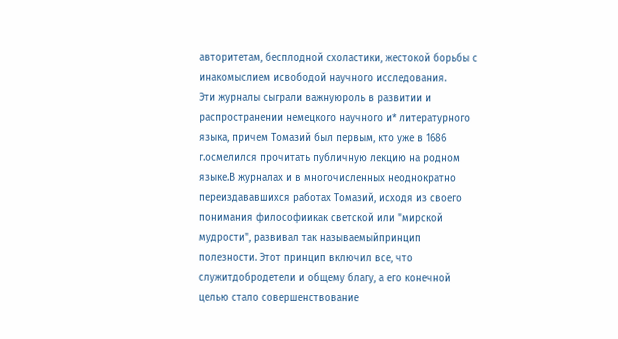авторитетам, бесплодной схоластики, жестокой борьбы с инакомыслием исвободой научного исследования.
Эти журналы сыграли важнуюроль в развитии и распространении немецкого научного и* литературного языка, причем Томазий был первым, кто уже в 1686 г.осмелился прочитать публичную лекцию на родном языке.В журналах и в многочисленных неоднократно переиздававшихся работах Томазий, исходя из своего понимания философиикак светской или "мирской мудрости", развивал так называемыйпринцип полезности. Этот принцип включил все, что служитдобродетели и общему благу, а его конечной целью стало совершенствование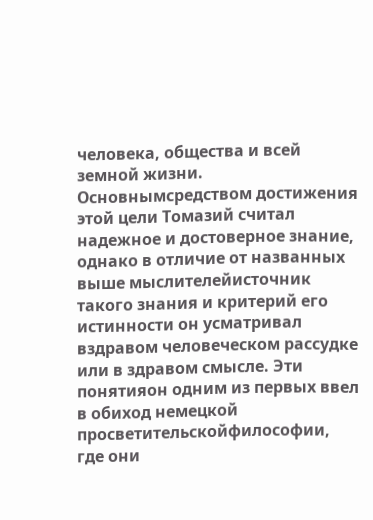человека, общества и всей земной жизни. Основнымсредством достижения этой цели Томазий считал надежное и достоверное знание, однако в отличие от названных выше мыслителейисточник такого знания и критерий его истинности он усматривал вздравом человеческом рассудке или в здравом смысле. Эти понятияон одним из первых ввел в обиход немецкой просветительскойфилософии, где они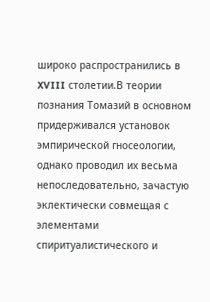широко распространились в XVIII столетии.В теории познания Томазий в основном придерживался установок эмпирической гносеологии, однако проводил их весьма непоследовательно, зачастую эклектически совмещая с элементами спиритуалистического и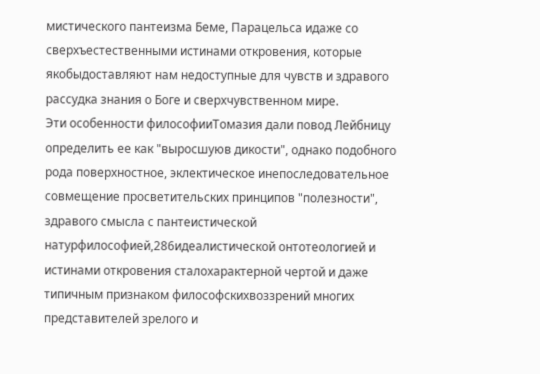мистического пантеизма Беме, Парацельса идаже со сверхъестественными истинами откровения, которые якобыдоставляют нам недоступные для чувств и здравого рассудка знания о Боге и сверхчувственном мире.
Эти особенности философииТомазия дали повод Лейбницу определить ее как "выросшуюв дикости", однако подобного рода поверхностное, эклектическое инепоследовательное совмещение просветительских принципов "полезности", здравого смысла с пантеистической натурфилософией,286идеалистической онтотеологией и истинами откровения сталохарактерной чертой и даже типичным признаком философскихвоззрений многих представителей зрелого и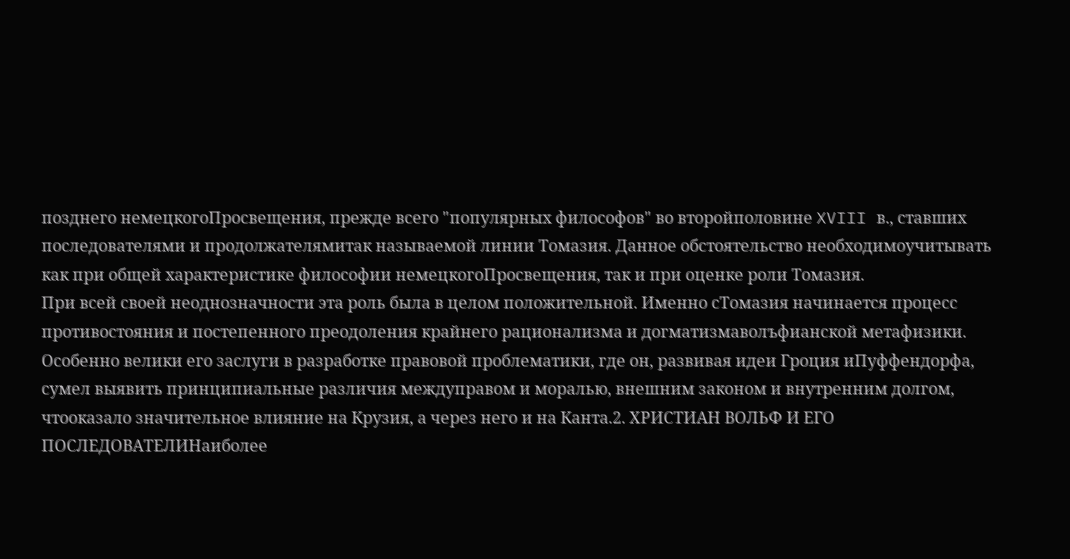позднего немецкогоПросвещения, прежде всего "популярных философов" во второйполовине XVIII в., ставших последователями и продолжателямитак называемой линии Томазия. Данное обстоятельство необходимоучитывать как при общей характеристике философии немецкогоПросвещения, так и при оценке роли Томазия.
При всей своей неоднозначности эта роль была в целом положительной. Именно сТомазия начинается процесс противостояния и постепенного преодоления крайнего рационализма и догматизмаволъфианской метафизики. Особенно велики его заслуги в разработке правовой проблематики, где он, развивая идеи Гроция иПуффендорфа, сумел выявить принципиальные различия междуправом и моралью, внешним законом и внутренним долгом, чтооказало значительное влияние на Крузия, а через него и на Канта.2. ХРИСТИАН ВОЛЬФ И ЕГО ПОСЛЕДОВАТЕЛИНаиболее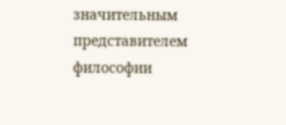значительным представителем философии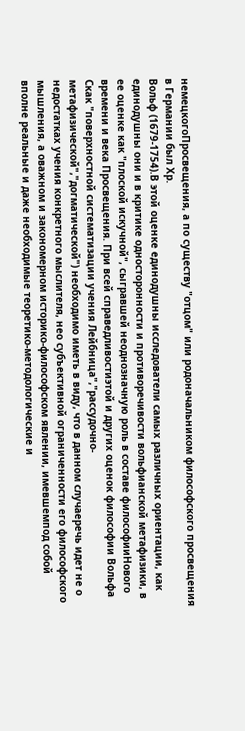немецкогоПросвещения, а по существу "отцом" или родоначальником философского просвещения в Германии был Хр.
Вольф (1679-1754).В этой оценке единодушны исследователи самых различных ориентации, как единодушны они и в критике односторонности и противоречивости вольфианской метафизики, в ее оценке как "плоской искучной", сыгравшей неоднозначную роль в составе философииНового времени и века Просвещения. При всей справедливостиэтой и других оценок философии Вольфа Скак "поверхностной систематизации учения Лейбница","рассудочно-метафизической","догматической") необходимо иметь в виду, что в данном случаеречь идет не о недостатках учения конкретного мыслителя, нео субъективной ограниченности его философского мышления, а оважном и закономерном историко-философском явлении, имевшемпод собой вполне реальные и даже необходимые теоретико-методологические и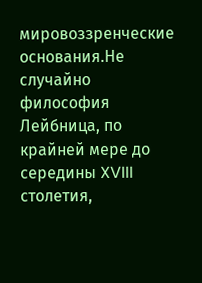мировоззренческие основания.Не случайно философия Лейбница, по крайней мере до середины XVIII столетия,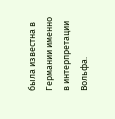была известна в Германии именно в интерпретации Вольфа.